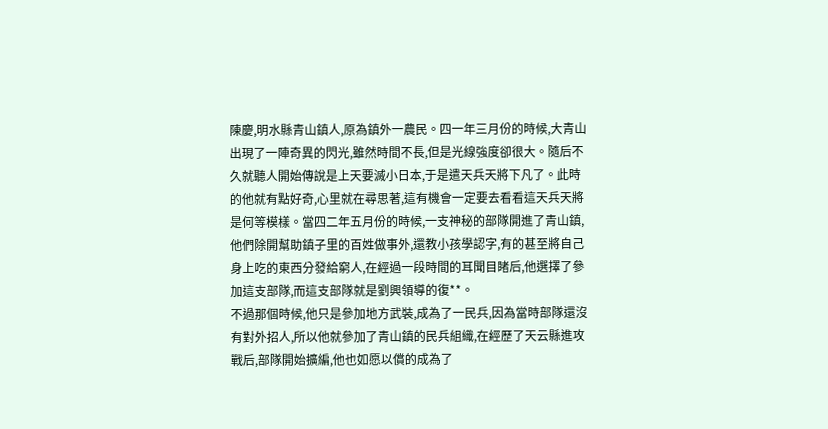陳慶,明水縣青山鎮人,原為鎮外一農民。四一年三月份的時候,大青山出現了一陣奇異的閃光,雖然時間不長,但是光線強度卻很大。隨后不久就聽人開始傳說是上天要滅小日本,于是遣天兵天將下凡了。此時的他就有點好奇,心里就在尋思著,這有機會一定要去看看這天兵天將是何等模樣。當四二年五月份的時候,一支神秘的部隊開進了青山鎮,他們除開幫助鎮子里的百姓做事外,還教小孩學認字,有的甚至將自己身上吃的東西分發給窮人,在經過一段時間的耳聞目睹后,他選擇了參加這支部隊,而這支部隊就是劉興領導的復**。
不過那個時候,他只是參加地方武裝,成為了一民兵,因為當時部隊還沒有對外招人,所以他就參加了青山鎮的民兵組織,在經歷了天云縣進攻戰后,部隊開始擴編,他也如愿以償的成為了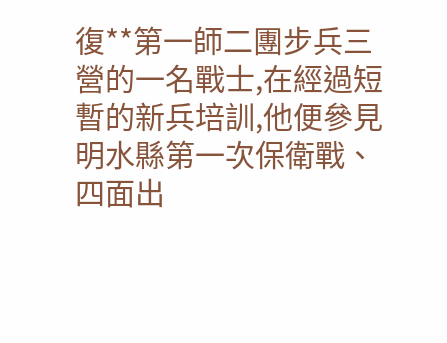復**第一師二團步兵三營的一名戰士,在經過短暫的新兵培訓,他便參見明水縣第一次保衛戰、四面出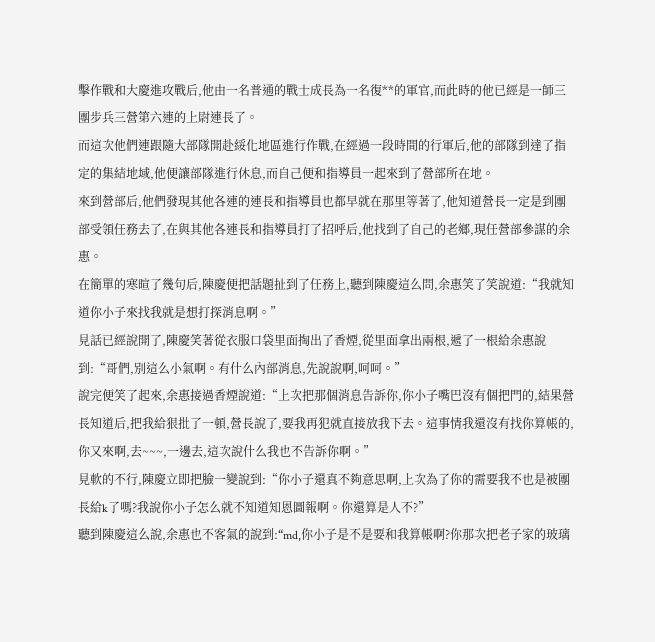擊作戰和大慶進攻戰后,他由一名普通的戰士成長為一名復**的軍官,而此時的他已經是一師三團步兵三營第六連的上尉連長了。
而這次他們連跟隨大部隊開赴綏化地區進行作戰,在經過一段時間的行軍后,他的部隊到達了指定的集結地域,他便讓部隊進行休息,而自己便和指導員一起來到了營部所在地。
來到營部后,他們發現其他各連的連長和指導員也都早就在那里等著了,他知道營長一定是到團部受領任務去了,在與其他各連長和指導員打了招呼后,他找到了自己的老鄉,現任營部參謀的余惠。
在簡單的寒暄了幾句后,陳慶便把話題扯到了任務上,聽到陳慶這么問,余惠笑了笑說道:“我就知道你小子來找我就是想打探消息啊。”
見話已經說開了,陳慶笑著從衣服口袋里面掏出了香煙,從里面拿出兩根,遞了一根給余惠說到:“哥們,別這么小氣啊。有什么內部消息,先說說啊,呵呵。”
說完便笑了起來,余惠接過香煙說道:“上次把那個消息告訴你,你小子嘴巴沒有個把門的,結果營長知道后,把我給狠批了一頓,營長說了,要我再犯就直接放我下去。這事情我還沒有找你算帳的,你又來啊,去~~~,一邊去,這次說什么我也不告訴你啊。”
見軟的不行,陳慶立即把臉一變說到:“你小子還真不夠意思啊,上次為了你的需要我不也是被團長給k了嗎?我說你小子怎么就不知道知恩圖報啊。你還算是人不?”
聽到陳慶這么說,余惠也不客氣的說到:“md,你小子是不是要和我算帳啊?你那次把老子家的玻璃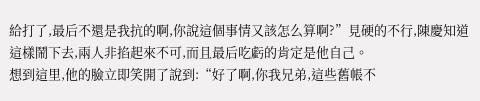給打了,最后不還是我抗的啊,你說這個事情又該怎么算啊?”見硬的不行,陳慶知道這樣鬧下去,兩人非掐起來不可,而且最后吃虧的肯定是他自己。
想到這里,他的臉立即笑開了說到:“好了啊,你我兄弟,這些舊帳不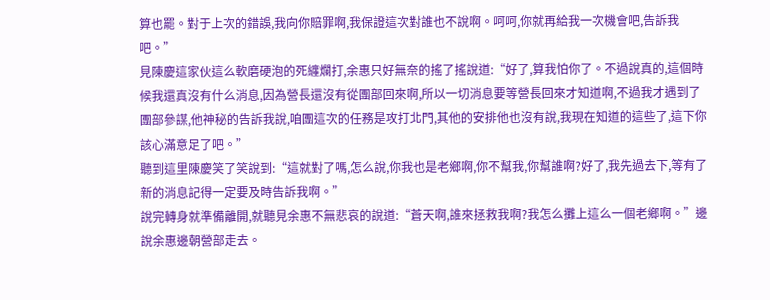算也罷。對于上次的錯誤,我向你賠罪啊,我保證這次對誰也不說啊。呵呵,你就再給我一次機會吧,告訴我吧。”
見陳慶這家伙這么軟磨硬泡的死纏爛打,余惠只好無奈的搖了搖說道:“好了,算我怕你了。不過說真的,這個時候我還真沒有什么消息,因為營長還沒有從團部回來啊,所以一切消息要等營長回來才知道啊,不過我才遇到了團部參謀,他神秘的告訴我說,咱團這次的任務是攻打北門,其他的安排他也沒有說,我現在知道的這些了,這下你該心滿意足了吧。”
聽到這里陳慶笑了笑說到:“這就對了嗎,怎么說,你我也是老鄉啊,你不幫我,你幫誰啊?好了,我先過去下,等有了新的消息記得一定要及時告訴我啊。”
說完轉身就準備離開,就聽見余惠不無悲哀的說道:“蒼天啊,誰來拯救我啊?我怎么攤上這么一個老鄉啊。”邊說余惠邊朝營部走去。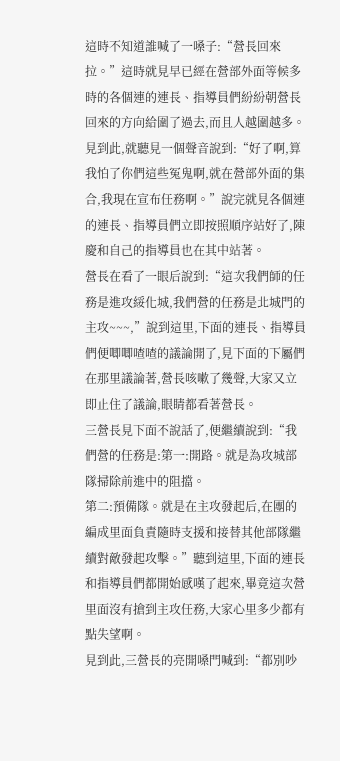這時不知道誰喊了一嗓子:“營長回來拉。”這時就見早已經在營部外面等候多時的各個連的連長、指導員們紛紛朝營長回來的方向給圍了過去,而且人越圍越多。
見到此,就聽見一個聲音說到:“好了啊,算我怕了你們這些冤鬼啊,就在營部外面的集合,我現在宣布任務啊。”說完就見各個連的連長、指導員們立即按照順序站好了,陳慶和自己的指導員也在其中站著。
營長在看了一眼后說到:“這次我們師的任務是進攻綏化城,我們營的任務是北城門的主攻~~~,”說到這里,下面的連長、指導員們便唧唧喳喳的議論開了,見下面的下屬們在那里議論著,營長咳嗽了幾聲,大家又立即止住了議論,眼睛都看著營長。
三營長見下面不說話了,便繼續說到:“我們營的任務是:第一:開路。就是為攻城部隊掃除前進中的阻擋。
第二:預備隊。就是在主攻發起后,在團的編成里面負責隨時支援和接替其他部隊繼續對敵發起攻擊。”聽到這里,下面的連長和指導員們都開始感嘆了起來,畢竟這次營里面沒有搶到主攻任務,大家心里多少都有點失望啊。
見到此,三營長的亮開嗓門喊到:“都別吵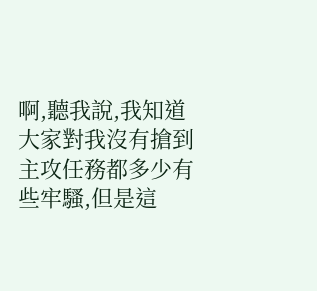啊,聽我說,我知道大家對我沒有搶到主攻任務都多少有些牢騷,但是這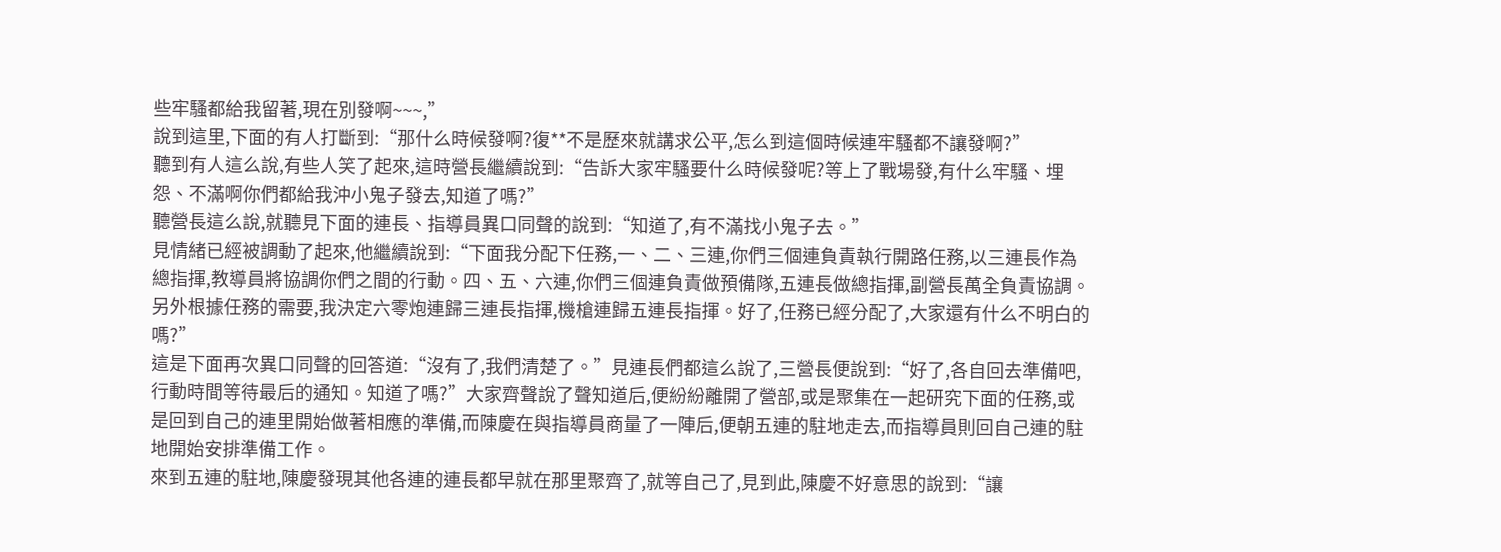些牢騷都給我留著,現在別發啊~~~,”
說到這里,下面的有人打斷到:“那什么時候發啊?復**不是歷來就講求公平,怎么到這個時候連牢騷都不讓發啊?”
聽到有人這么說,有些人笑了起來,這時營長繼續說到:“告訴大家牢騷要什么時候發呢?等上了戰場發,有什么牢騷、埋怨、不滿啊你們都給我沖小鬼子發去,知道了嗎?”
聽營長這么說,就聽見下面的連長、指導員異口同聲的說到:“知道了,有不滿找小鬼子去。”
見情緒已經被調動了起來,他繼續說到:“下面我分配下任務,一、二、三連,你們三個連負責執行開路任務,以三連長作為總指揮,教導員將協調你們之間的行動。四、五、六連,你們三個連負責做預備隊,五連長做總指揮,副營長萬全負責協調。另外根據任務的需要,我決定六零炮連歸三連長指揮,機槍連歸五連長指揮。好了,任務已經分配了,大家還有什么不明白的嗎?”
這是下面再次異口同聲的回答道:“沒有了,我們清楚了。”見連長們都這么說了,三營長便說到:“好了,各自回去準備吧,行動時間等待最后的通知。知道了嗎?”大家齊聲說了聲知道后,便紛紛離開了營部,或是聚集在一起研究下面的任務,或是回到自己的連里開始做著相應的準備,而陳慶在與指導員商量了一陣后,便朝五連的駐地走去,而指導員則回自己連的駐地開始安排準備工作。
來到五連的駐地,陳慶發現其他各連的連長都早就在那里聚齊了,就等自己了,見到此,陳慶不好意思的說到:“讓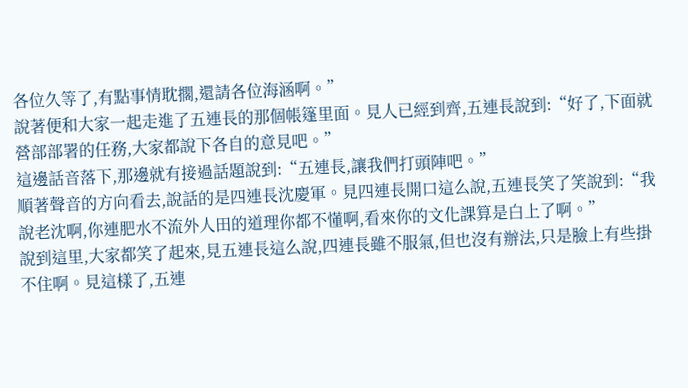各位久等了,有點事情耽擱,還請各位海涵啊。”
說著便和大家一起走進了五連長的那個帳篷里面。見人已經到齊,五連長說到:“好了,下面就營部部署的任務,大家都說下各自的意見吧。”
這邊話音落下,那邊就有接過話題說到:“五連長,讓我們打頭陣吧。”
順著聲音的方向看去,說話的是四連長沈慶軍。見四連長開口這么說,五連長笑了笑說到:“我說老沈啊,你連肥水不流外人田的道理你都不懂啊,看來你的文化課算是白上了啊。”
說到這里,大家都笑了起來,見五連長這么說,四連長雖不服氣,但也沒有辦法,只是臉上有些掛不住啊。見這樣了,五連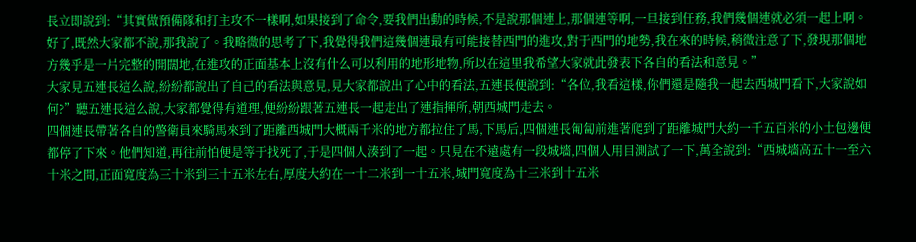長立即說到:“其實做預備隊和打主攻不一樣啊,如果接到了命令,要我們出動的時候,不是說那個連上,那個連等啊,一旦接到任務,我們幾個連就必須一起上啊。好了,既然大家都不說,那我說了。我略微的思考了下,我覺得我們這幾個連最有可能接替西門的進攻,對于西門的地勢,我在來的時候,稍微注意了下,發現那個地方幾乎是一片完整的開闊地,在進攻的正面基本上沒有什么可以利用的地形地物,所以在這里我希望大家就此發表下各自的看法和意見。”
大家見五連長這么說,紛紛都說出了自己的看法與意見,見大家都說出了心中的看法,五連長便說到:“各位,我看這樣,你們還是隨我一起去西城門看下,大家說如何?”聽五連長這么說,大家都覺得有道理,便紛紛跟著五連長一起走出了連指揮所,朝西城門走去。
四個連長帶著各自的警衛員來騎馬來到了距離西城門大概兩千米的地方都拉住了馬,下馬后,四個連長匍匐前進著爬到了距離城門大約一千五百米的小土包邊便都停了下來。他們知道,再往前怕便是等于找死了,于是四個人湊到了一起。只見在不遠處有一段城墻,四個人用目測試了一下,萬全說到:“西城墻高五十一至六十米之間,正面寬度為三十米到三十五米左右,厚度大約在一十二米到一十五米,城門寬度為十三米到十五米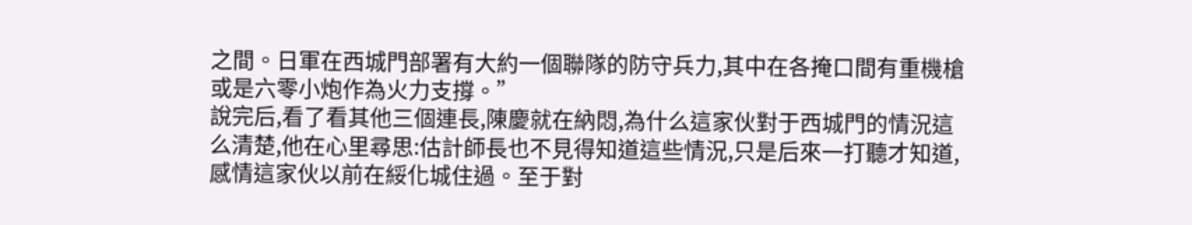之間。日軍在西城門部署有大約一個聯隊的防守兵力,其中在各掩口間有重機槍或是六零小炮作為火力支撐。”
說完后,看了看其他三個連長,陳慶就在納悶,為什么這家伙對于西城門的情況這么清楚,他在心里尋思:估計師長也不見得知道這些情況,只是后來一打聽才知道,感情這家伙以前在綏化城住過。至于對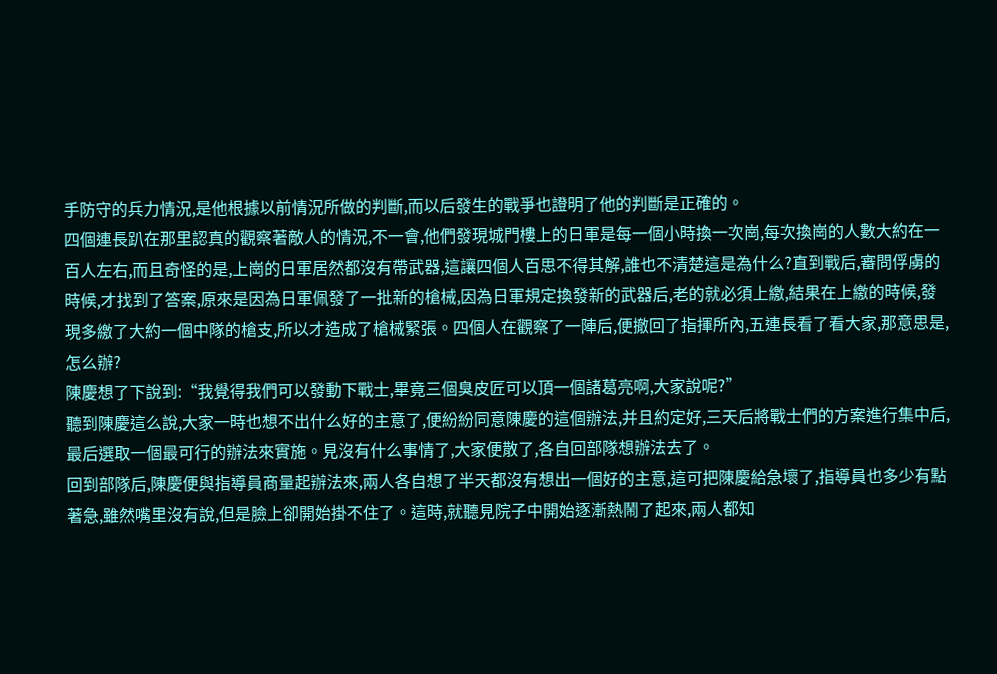手防守的兵力情況,是他根據以前情況所做的判斷,而以后發生的戰爭也證明了他的判斷是正確的。
四個連長趴在那里認真的觀察著敵人的情況,不一會,他們發現城門樓上的日軍是每一個小時換一次崗,每次換崗的人數大約在一百人左右,而且奇怪的是,上崗的日軍居然都沒有帶武器,這讓四個人百思不得其解,誰也不清楚這是為什么?直到戰后,審問俘虜的時候,才找到了答案,原來是因為日軍佩發了一批新的槍械,因為日軍規定換發新的武器后,老的就必須上繳,結果在上繳的時候,發現多繳了大約一個中隊的槍支,所以才造成了槍械緊張。四個人在觀察了一陣后,便撤回了指揮所內,五連長看了看大家,那意思是,怎么辦?
陳慶想了下說到:“我覺得我們可以發動下戰士,畢竟三個臭皮匠可以頂一個諸葛亮啊,大家說呢?”
聽到陳慶這么說,大家一時也想不出什么好的主意了,便紛紛同意陳慶的這個辦法,并且約定好,三天后將戰士們的方案進行集中后,最后選取一個最可行的辦法來實施。見沒有什么事情了,大家便散了,各自回部隊想辦法去了。
回到部隊后,陳慶便與指導員商量起辦法來,兩人各自想了半天都沒有想出一個好的主意,這可把陳慶給急壞了,指導員也多少有點著急,雖然嘴里沒有說,但是臉上卻開始掛不住了。這時,就聽見院子中開始逐漸熱鬧了起來,兩人都知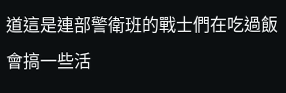道這是連部警衛班的戰士們在吃過飯會搞一些活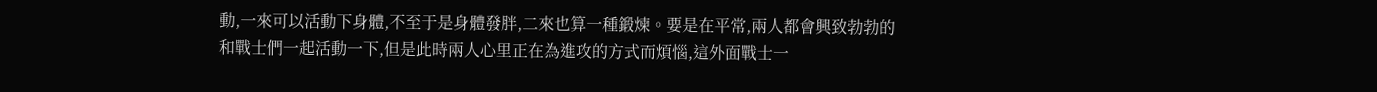動,一來可以活動下身體,不至于是身體發胖,二來也算一種鍛煉。要是在平常,兩人都會興致勃勃的和戰士們一起活動一下,但是此時兩人心里正在為進攻的方式而煩惱,這外面戰士一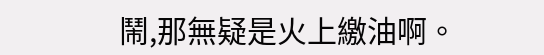鬧,那無疑是火上繳油啊。